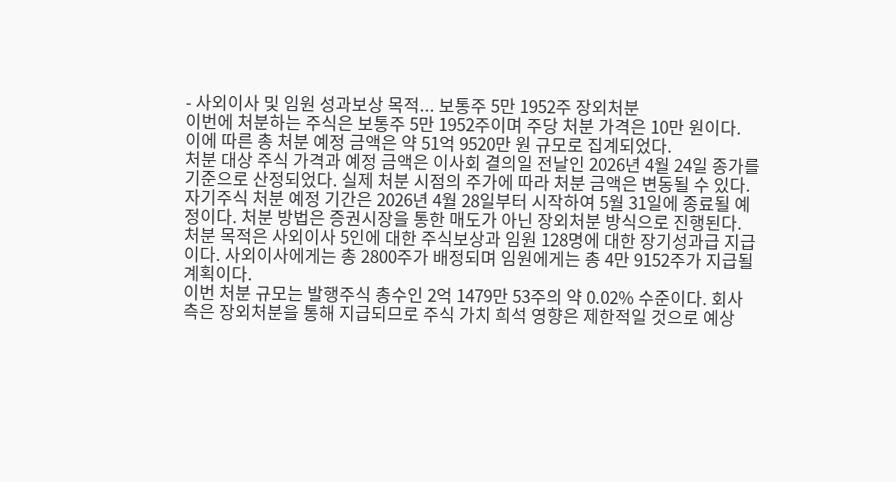- 사외이사 및 임원 성과보상 목적... 보통주 5만 1952주 장외처분
이번에 처분하는 주식은 보통주 5만 1952주이며 주당 처분 가격은 10만 원이다. 이에 따른 총 처분 예정 금액은 약 51억 9520만 원 규모로 집계되었다.
처분 대상 주식 가격과 예정 금액은 이사회 결의일 전날인 2026년 4월 24일 종가를 기준으로 산정되었다. 실제 처분 시점의 주가에 따라 처분 금액은 변동될 수 있다.
자기주식 처분 예정 기간은 2026년 4월 28일부터 시작하여 5월 31일에 종료될 예정이다. 처분 방법은 증권시장을 통한 매도가 아닌 장외처분 방식으로 진행된다.
처분 목적은 사외이사 5인에 대한 주식보상과 임원 128명에 대한 장기성과급 지급이다. 사외이사에게는 총 2800주가 배정되며 임원에게는 총 4만 9152주가 지급될 계획이다.
이번 처분 규모는 발행주식 총수인 2억 1479만 53주의 약 0.02% 수준이다. 회사 측은 장외처분을 통해 지급되므로 주식 가치 희석 영향은 제한적일 것으로 예상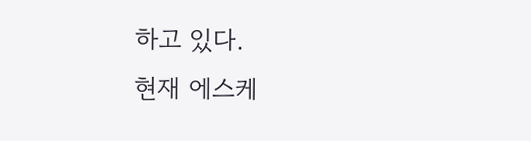하고 있다.
현재 에스케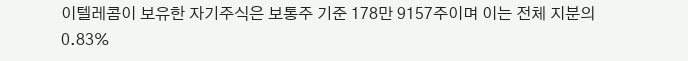이텔레콤이 보유한 자기주식은 보통주 기준 178만 9157주이며 이는 전체 지분의 0.83%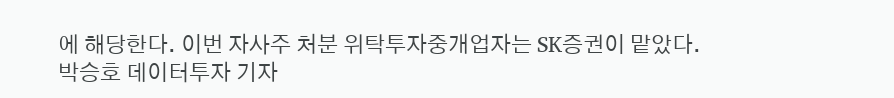에 해당한다. 이번 자사주 처분 위탁투자중개업자는 SK증권이 맡았다.
박승호 데이터투자 기자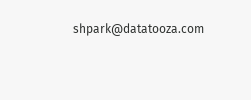shpark@datatooza.com